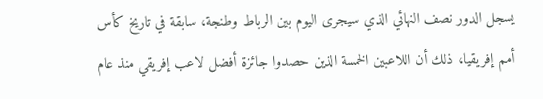يسجل الدور نصف النهائي الذي سيجرى اليوم بين الرباط وطنجة، سابقة في تاريخ كأس أمم إفريقيا، ذلك أن اللاعبين الخمسة الذين حصدوا جائزة أفضل لاعب إفريقي منذ عام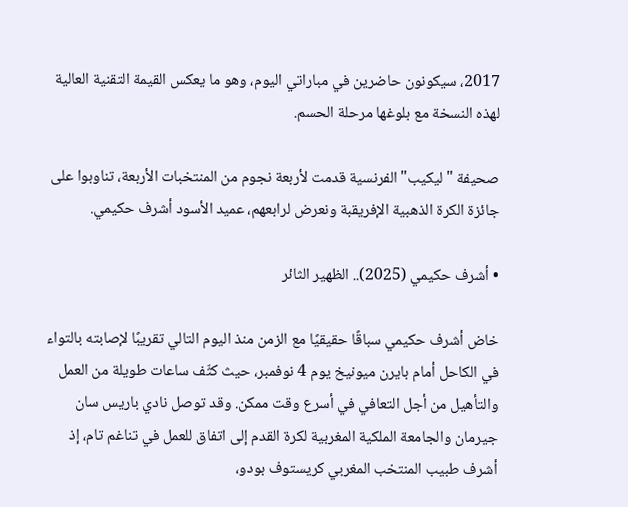2017، سيكونون حاضرين في مباراتي اليوم، وهو ما يعكس القيمة التقنية العالية لهذه النسخة مع بلوغها مرحلة الحسم.

صحيفة "ليكيب" الفرنسية قدمت لأربعة نجوم من المنتخبات الأربعة، تناوبوا على جائزة الكرة الذهبية الإفريقبة ونعرض لرابعهم، عميد الأسود أشرف حكيمي.

• أشرف حكيمي (2025).. الظهير الثائر

خاض أشرف حكيمي سباقًا حقيقيًا مع الزمن منذ اليوم التالي تقريبًا لإصابته بالتواء في الكاحل أمام بايرن ميونيخ يوم 4 نوفمبر، حيث كثّف ساعات طويلة من العمل والتأهيل من أجل التعافي في أسرع وقت ممكن. وقد توصل نادي باريس سان جيرمان والجامعة الملكية المغربية لكرة القدم إلى اتفاق للعمل في تناغم تام، إذ أشرف طبيب المنتخب المغربي كريستوف بودو،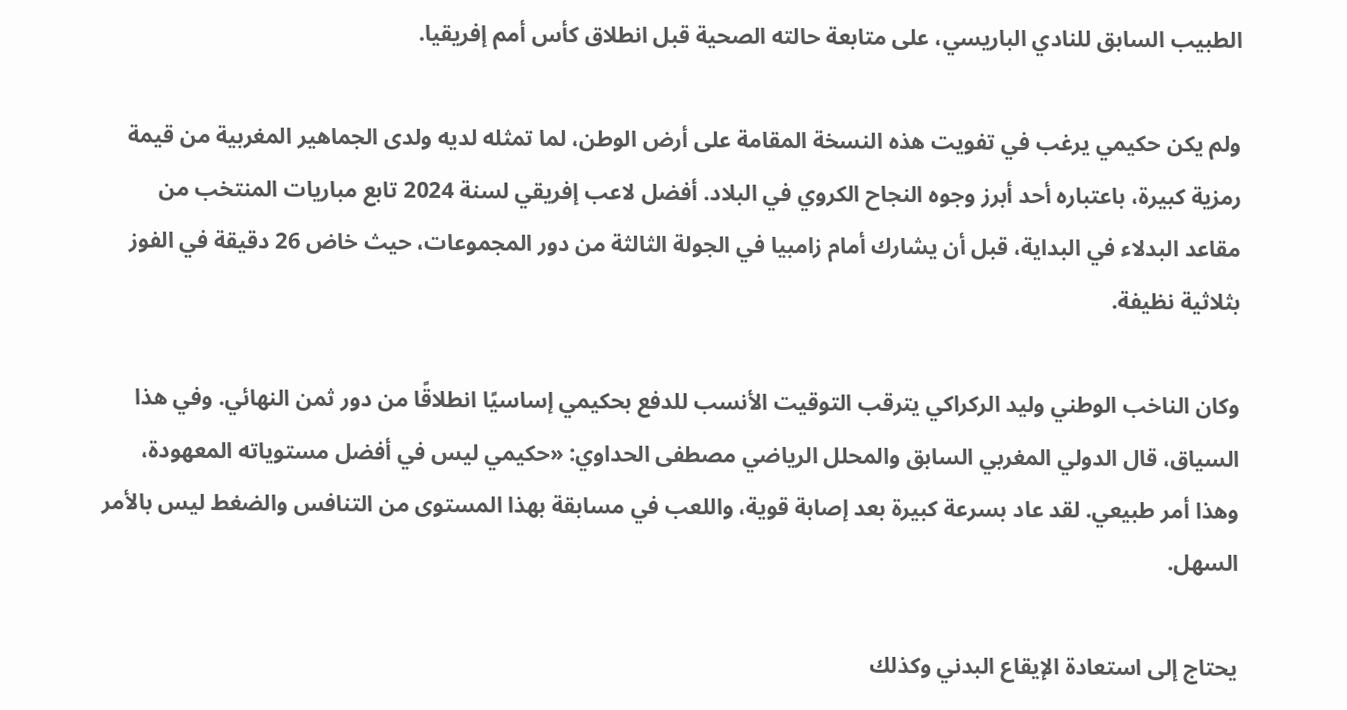الطبيب السابق للنادي الباريسي، على متابعة حالته الصحية قبل انطلاق كأس أمم إفريقيا.

ولم يكن حكيمي يرغب في تفويت هذه النسخة المقامة على أرض الوطن، لما تمثله لديه ولدى الجماهير المغربية من قيمة رمزية كبيرة، باعتباره أحد أبرز وجوه النجاح الكروي في البلاد. أفضل لاعب إفريقي لسنة 2024 تابع مباريات المنتخب من مقاعد البدلاء في البداية، قبل أن يشارك أمام زامبيا في الجولة الثالثة من دور المجموعات، حيث خاض 26 دقيقة في الفوز بثلاثية نظيفة.

وكان الناخب الوطني وليد الركراكي يترقب التوقيت الأنسب للدفع بحكيمي إساسيًا انطلاقًا من دور ثمن النهائي. وفي هذا السياق، قال الدولي المغربي السابق والمحلل الرياضي مصطفى الحداوي: «حكيمي ليس في أفضل مستوياته المعهودة، وهذا أمر طبيعي. لقد عاد بسرعة كبيرة بعد إصابة قوية، واللعب في مسابقة بهذا المستوى من التنافس والضغط ليس بالأمر السهل.

يحتاج إلى استعادة الإيقاع البدني وكذلك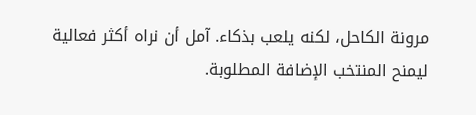مرونة الكاحل، لكنه يلعب بذكاء. آمل أن نراه أكثر فعالية ليمنح المنتخب الإضافة المطلوبة.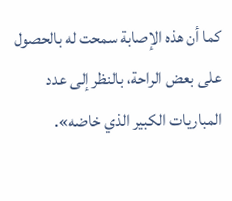كما أن هذه الإصابة سمحت له بالحصول على بعض الراحة، بالنظر إلى عدد المباريات الكبير الذي خاضه».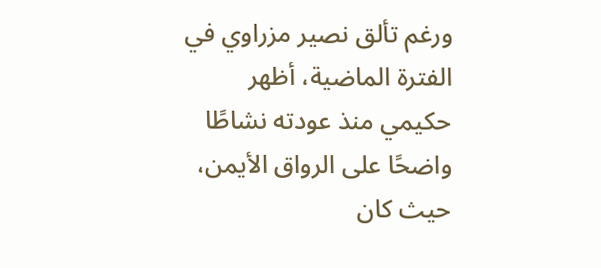ورغم تألق نصير مزراوي في الفترة الماضية، أظهر حكيمي منذ عودته نشاطًا واضحًا على الرواق الأيمن، حيث كان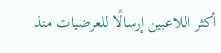أكثر اللاعبين إرسالًا للعرضيات منذ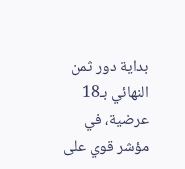بداية دور ثمن النهائي بـ18 عرضية، في مؤشر قوي على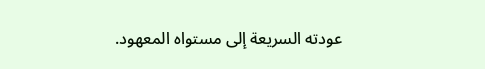عودته السريعة إلى مستواه المعهود.